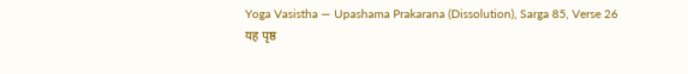Yoga Vasistha — Upashama Prakarana (Dissolution), Sarga 85, Verse 26
यह पृष्ठ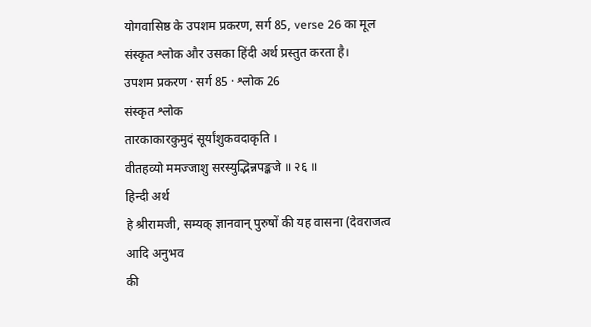योगवासिष्ठ के उपशम प्रकरण, सर्ग 85, verse 26 का मूल संस्कृत श्लोक और उसका हिंदी अर्थ प्रस्तुत करता है।
उपशम प्रकरण · सर्ग 85 · श्लोक 26
संस्कृत श्लोक
तारकाकारकुमुदं सूर्यांशुकवदाकृति ।
वीतहव्यो ममज्जाशु सरस्युद्भिन्नपङ्कजे ॥ २६ ॥
हिन्दी अर्थ
हे श्रीरामजी, सम्यक् ज्ञानवान् पुरुषों की यह वासना (देवराजत्व आदि अनुभव
की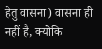हेतु वासना) वासना ही नहीं है, क्योकि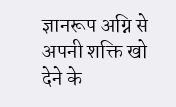ज्ञानरूप अग्नि से अपनी शक्ति खो देने के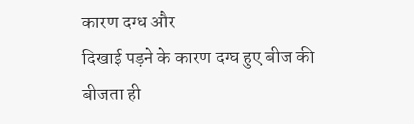कारण दग्ध और
दिखाई पड़ने के कारण दग्घ हुए बीज की बीजता ही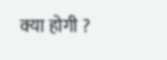क्या होगी ?